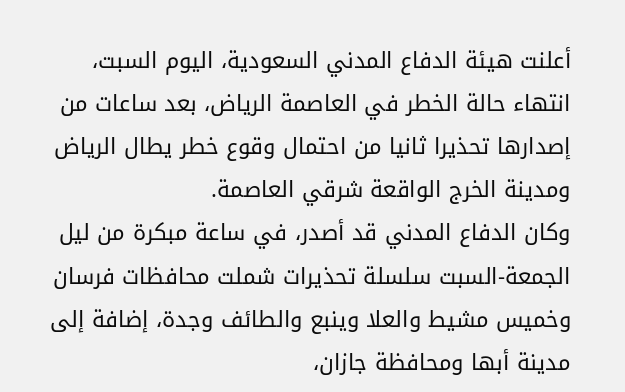أعلنت هيئة الدفاع المدني السعودية، اليوم السبت، انتهاء حالة الخطر في العاصمة الرياض، بعد ساعات من إصدارها تحذيرا ثانيا من احتمال وقوع خطر يطال الرياض ومدينة الخرج الواقعة شرقي العاصمة.
وكان الدفاع المدني قد أصدر، في ساعة مبكرة من ليل الجمعة-السبت سلسلة تحذيرات شملت محافظات فرسان وخميس مشيط والعلا وينبع والطائف وجدة، إضافة إلى مدينة أبها ومحافظة جازان،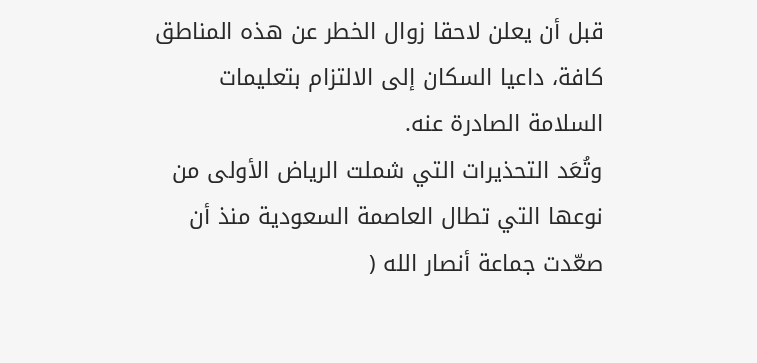قبل أن يعلن لاحقا زوال الخطر عن هذه المناطق كافة، داعيا السكان إلى الالتزام بتعليمات السلامة الصادرة عنه.
وتُعَد التحذيرات التي شملت الرياض الأولى من نوعها التي تطال العاصمة السعودية منذ أن صعّدت جماعة أنصار الله (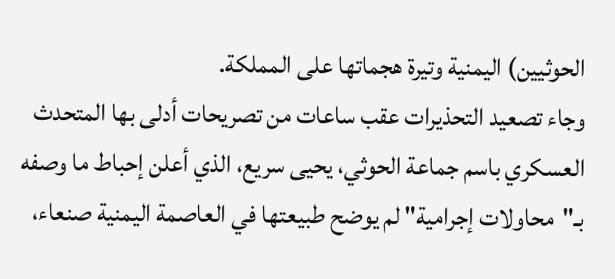الحوثيين) اليمنية وتيرة هجماتها على المملكة.
وجاء تصعيد التحذيرات عقب ساعات من تصريحات أدلى بها المتحدث العسكري باسم جماعة الحوثي، يحيى سريع، الذي أعلن إحباط ما وصفه بـ"محاولات إجرامية" لم يوضح طبيعتها في العاصمة اليمنية صنعاء،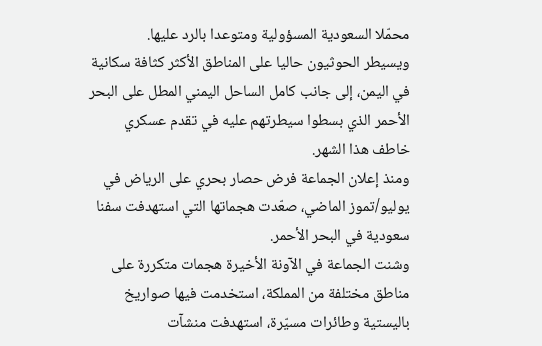محمّلا السعودية المسؤولية ومتوعدا بالرد عليها.
ويسيطر الحوثيون حاليا على المناطق الأكثر كثافة سكانية في اليمن، إلى جانب كامل الساحل اليمني المطل على البحر الأحمر الذي بسطوا سيطرتهم عليه في تقدم عسكري خاطف هذا الشهر.
ومنذ إعلان الجماعة فرض حصار بحري على الرياض في يوليو/تموز الماضي، صعّدت هجماتها التي استهدفت سفنا سعودية في البحر الأحمر.
وشنت الجماعة في الآونة الأخيرة هجمات متكررة على مناطق مختلفة من المملكة، استخدمت فيها صواريخ باليستية وطائرات مسيّرة، استهدفت منشآت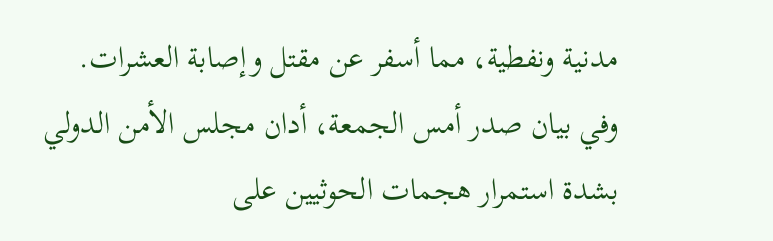مدنية ونفطية، مما أسفر عن مقتل وإصابة العشرات.
وفي بيان صدر أمس الجمعة، أدان مجلس الأمن الدولي بشدة استمرار هجمات الحوثيين على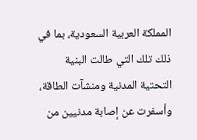المملكة العربية السعودية، بما في ذلك تلك التي طالت البنية التحتية المدنية ومنشآت الطاقة، وأسفرت عن إصابة مدنيين من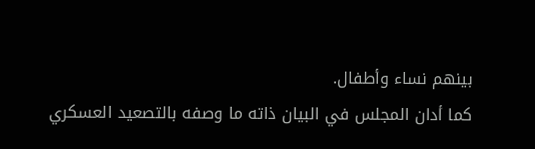بينهم نساء وأطفال.
كما أدان المجلس في البيان ذاته ما وصفه بالتصعيد العسكري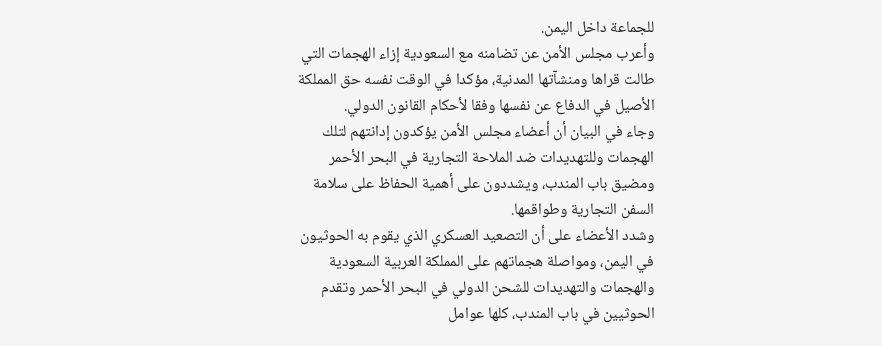للجماعة داخل اليمن.
وأعرب مجلس الأمن عن تضامنه مع السعودية إزاء الهجمات التي طالت قراها ومنشآتها المدنية، مؤكدا في الوقت نفسه حق المملكة الأصيل في الدفاع عن نفسها وفقا لأحكام القانون الدولي.
وجاء في البيان أن أعضاء مجلس الأمن يؤكدون إدانتهم لتلك الهجمات وللتهديدات ضد الملاحة التجارية في البحر الأحمر ومضيق باب المندب، ويشددون على أهمية الحفاظ على سلامة السفن التجارية وطواقمها.
وشدد الأعضاء على أن التصعيد العسكري الذي يقوم به الحوثيون في اليمن، ومواصلة هجماتهم على المملكة العربية السعودية والهجمات والتهديدات للشحن الدولي في البحر الأحمر وتقدم الحوثيين في باب المندب، كلها عوامل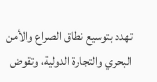تهدد بتوسيع نطاق الصراع والأمن البحري والتجارة الدولية، وتقوض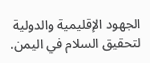الجهود الإقليمية والدولية لتحقيق السلام في اليمن.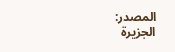المصدر:
الجزيرة